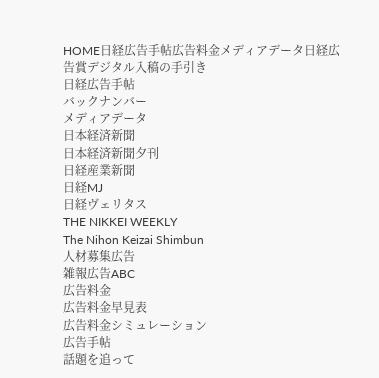HOME日経広告手帖広告料金メディアデータ日経広告賞デジタル入稿の手引き
日経広告手帖
バックナンバー
メディアデータ
日本経済新聞
日本経済新聞夕刊
日経産業新聞
日経MJ
日経ヴェリタス
THE NIKKEI WEEKLY
The Nihon Keizai Shimbun
人材募集広告
雑報広告ABC
広告料金
広告料金早見表
広告料金シミュレーション
広告手帖
話題を追って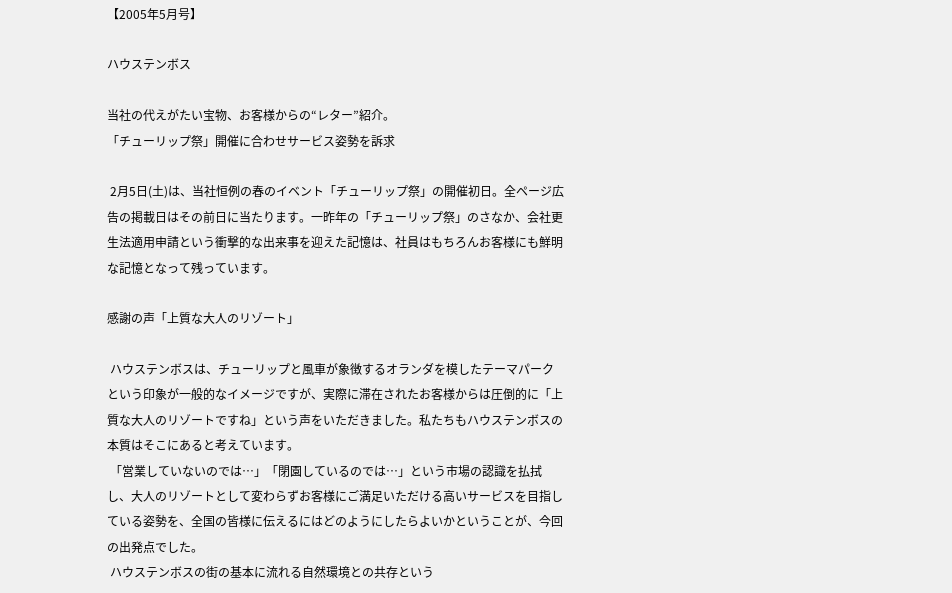【2005年5月号】

ハウステンボス

当社の代えがたい宝物、お客様からの“レター”紹介。
「チューリップ祭」開催に合わせサービス姿勢を訴求

 2月5日(土)は、当社恒例の春のイベント「チューリップ祭」の開催初日。全ページ広告の掲載日はその前日に当たります。一昨年の「チューリップ祭」のさなか、会社更生法適用申請という衝撃的な出来事を迎えた記憶は、社員はもちろんお客様にも鮮明な記憶となって残っています。

感謝の声「上質な大人のリゾート」

 ハウステンボスは、チューリップと風車が象徴するオランダを模したテーマパークという印象が一般的なイメージですが、実際に滞在されたお客様からは圧倒的に「上質な大人のリゾートですね」という声をいただきました。私たちもハウステンボスの本質はそこにあると考えています。
 「営業していないのでは…」「閉園しているのでは…」という市場の認識を払拭し、大人のリゾートとして変わらずお客様にご満足いただける高いサービスを目指している姿勢を、全国の皆様に伝えるにはどのようにしたらよいかということが、今回の出発点でした。
 ハウステンボスの街の基本に流れる自然環境との共存という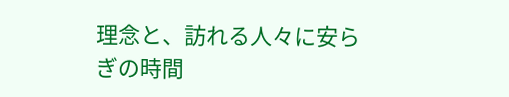理念と、訪れる人々に安らぎの時間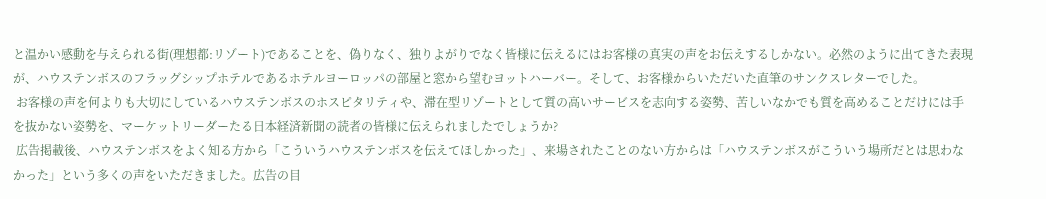と温かい感動を与えられる街(理想都:リゾート)であることを、偽りなく、独りよがりでなく皆様に伝えるにはお客様の真実の声をお伝えするしかない。必然のように出てきた表現が、ハウステンボスのフラッグシップホテルであるホテルヨーロッパの部屋と窓から望むヨットハーバー。そして、お客様からいただいた直筆のサンクスレターでした。
 お客様の声を何よりも大切にしているハウステンボスのホスピタリティや、滞在型リゾートとして質の高いサービスを志向する姿勢、苦しいなかでも質を高めることだけには手を抜かない姿勢を、マーケットリーダーたる日本経済新聞の読者の皆様に伝えられましたでしょうか?
 広告掲載後、ハウステンボスをよく知る方から「こういうハウステンボスを伝えてほしかった」、来場されたことのない方からは「ハウステンボスがこういう場所だとは思わなかった」という多くの声をいただきました。広告の目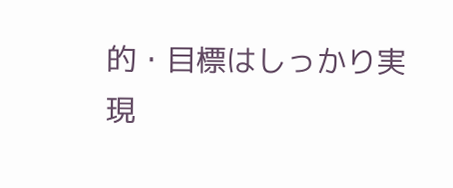的・目標はしっかり実現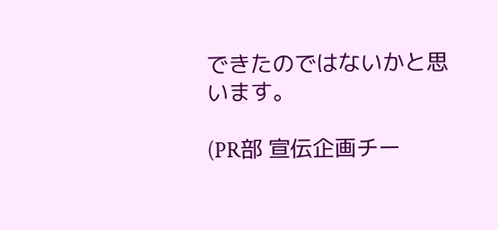できたのではないかと思います。

(PR部 宣伝企画チー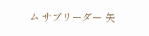ム サブリーダー 矢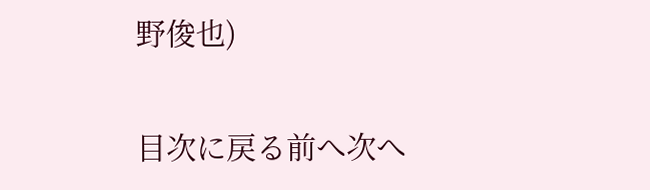野俊也)

目次に戻る前へ次へ